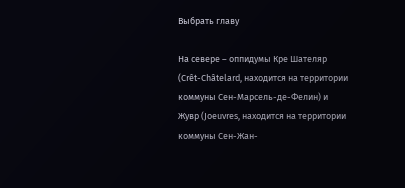Выбрать главу

На севере – оппидумы Кре Шателяр (Crêt-Châtelard, находится на территории коммуны Сен-Марсель-де-Фелин) и Жувр (Joeuvres, находится на территории коммуны Сен-Жан-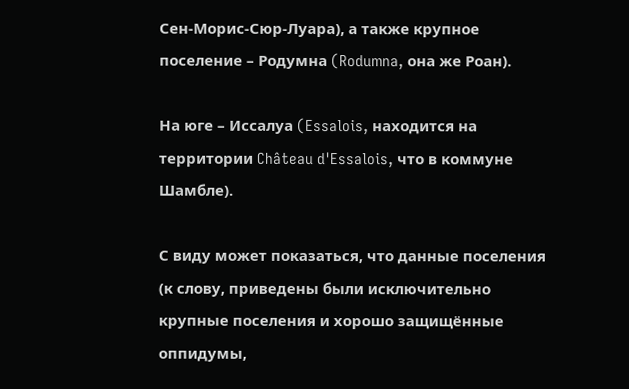Сен-Морис-Сюр-Луара), а также крупное поселение – Родумна (Rodumna, она же Роан).

На юге – Иссалуа (Essalois, находится на территории Château d'Essalois, что в коммуне Шамбле).

С виду может показаться, что данные поселения (к слову, приведены были исключительно крупные поселения и хорошо защищённые оппидумы,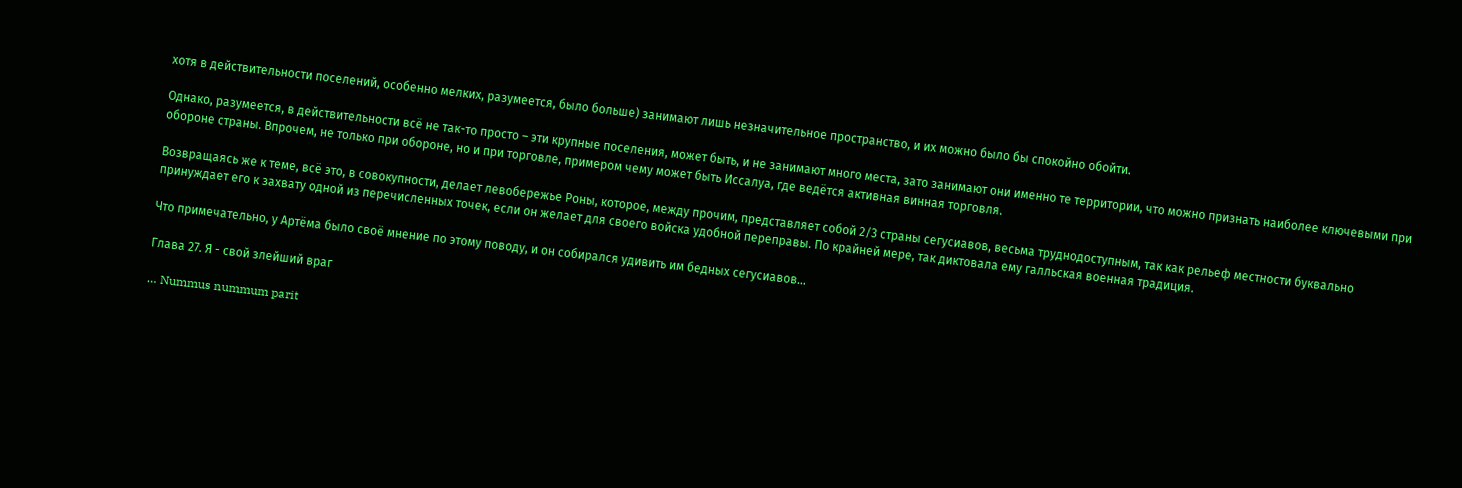хотя в действительности поселений, особенно мелких, разумеется, было больше) занимают лишь незначительное пространство, и их можно было бы спокойно обойти.

Однако, разумеется, в действительности всё не так-то просто – эти крупные поселения, может быть, и не занимают много места, зато занимают они именно те территории, что можно признать наиболее ключевыми при обороне страны. Впрочем, не только при обороне, но и при торговле, примером чему может быть Иссалуа, где ведётся активная винная торговля.

Возвращаясь же к теме, всё это, в совокупности, делает левобережье Роны, которое, между прочим, представляет собой 2/3 страны сегусиавов, весьма труднодоступным, так как рельеф местности буквально принуждает его к захвату одной из перечисленных точек, если он желает для своего войска удобной переправы. По крайней мере, так диктовала ему галльская военная традиция.

Что примечательно, у Артёма было своё мнение по этому поводу, и он собирался удивить им бедных сегусиавов…

Глава 27. Я - свой злейший враг

… Nummus nummum parit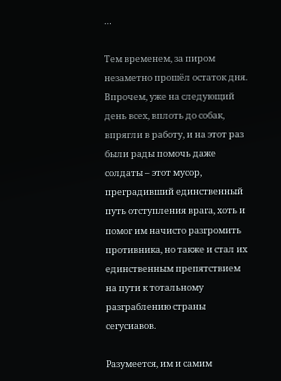…

Тем временем, за пиром незаметно прошёл остаток дня. Впрочем, уже на следующий день всех, вплоть до собак, впрягли в работу, и на этот раз были рады помочь даже солдаты – этот мусор, преградивший единственный путь отступления врага, хоть и помог им начисто разгромить противника, но также и стал их единственным препятствием на пути к тотальному разграблению страны сегусиавов.

Разумеется, им и самим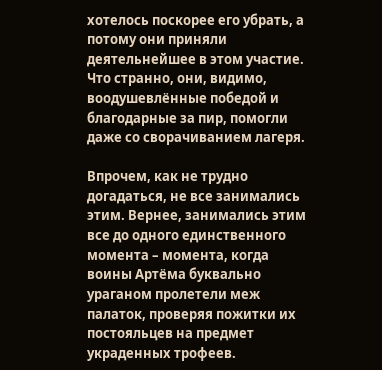хотелось поскорее его убрать, а потому они приняли деятельнейшее в этом участие. Что странно, они, видимо, воодушевлённые победой и благодарные за пир, помогли даже со сворачиванием лагеря.

Впрочем, как не трудно догадаться, не все занимались этим. Вернее, занимались этим все до одного единственного момента – момента, когда воины Артёма буквально ураганом пролетели меж палаток, проверяя пожитки их постояльцев на предмет украденных трофеев.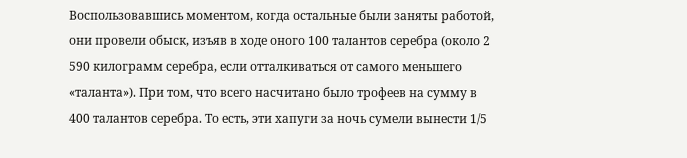Воспользовавшись моментом, когда остальные были заняты работой, они провели обыск, изъяв в ходе оного 100 талантов серебра (около 2 590 килограмм серебра, если отталкиваться от самого меньшего «таланта»). При том, что всего насчитано было трофеев на сумму в 400 талантов серебра. То есть, эти хапуги за ночь сумели вынести 1/5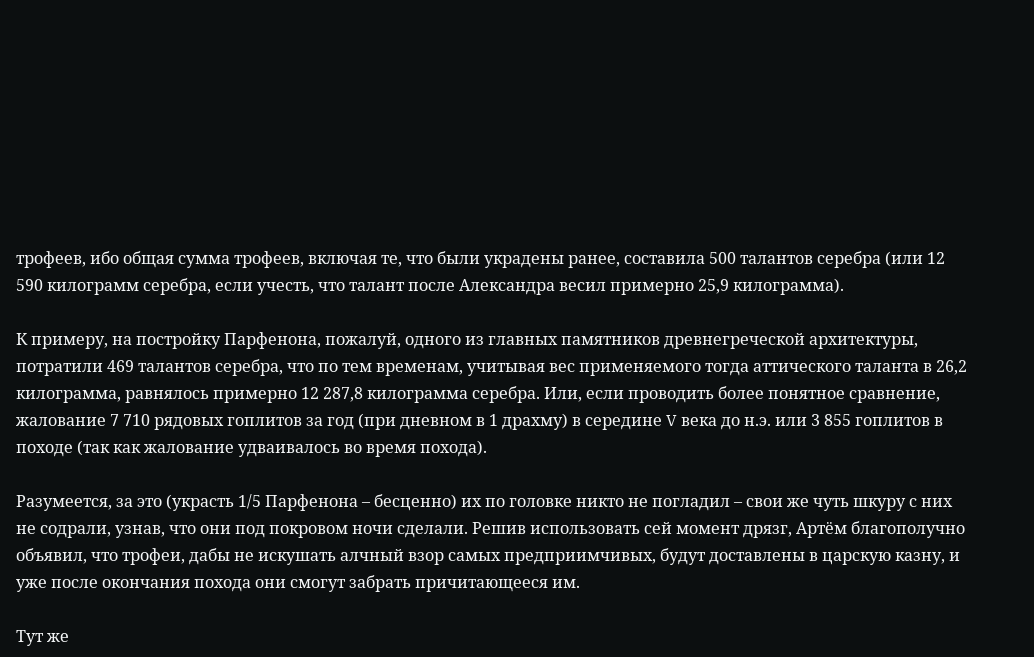трофеев, ибо общая сумма трофеев, включая те, что были украдены ранее, составила 500 талантов серебра (или 12 590 килограмм серебра, если учесть, что талант после Александра весил примерно 25,9 килограмма).

К примеру, на постройку Парфенона, пожалуй, одного из главных памятников древнегреческой архитектуры, потратили 469 талантов серебра, что по тем временам, учитывая вес применяемого тогда аттического таланта в 26,2 килограмма, равнялось примерно 12 287,8 килограмма серебра. Или, если проводить более понятное сравнение, жалование 7 710 рядовых гоплитов за год (при дневном в 1 драхму) в середине V века до н.э. или 3 855 гоплитов в походе (так как жалование удваивалось во время похода).

Разумеется, за это (украсть 1/5 Парфенона – бесценно) их по головке никто не погладил – свои же чуть шкуру с них не содрали, узнав, что они под покровом ночи сделали. Решив использовать сей момент дрязг, Артём благополучно объявил, что трофеи, дабы не искушать алчный взор самых предприимчивых, будут доставлены в царскую казну, и уже после окончания похода они смогут забрать причитающееся им.

Тут же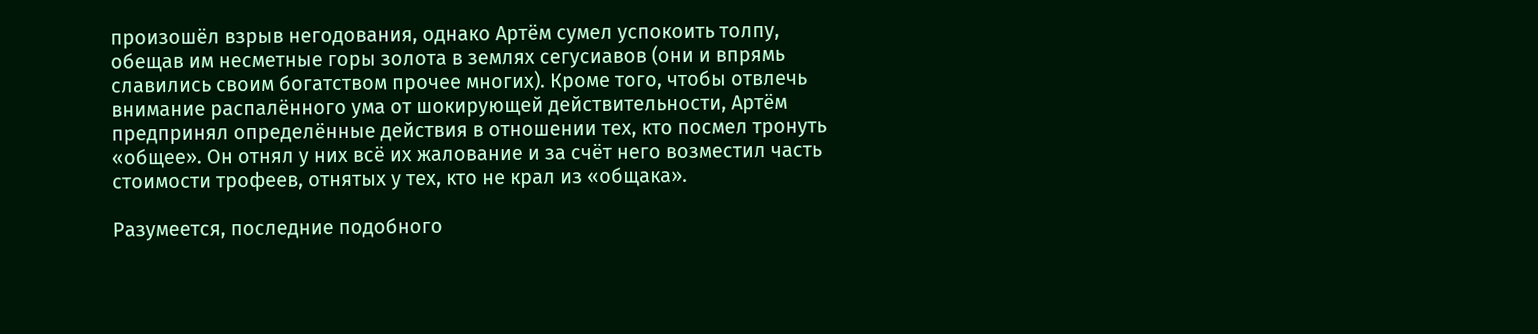произошёл взрыв негодования, однако Артём сумел успокоить толпу, обещав им несметные горы золота в землях сегусиавов (они и впрямь славились своим богатством прочее многих). Кроме того, чтобы отвлечь внимание распалённого ума от шокирующей действительности, Артём предпринял определённые действия в отношении тех, кто посмел тронуть «общее». Он отнял у них всё их жалование и за счёт него возместил часть стоимости трофеев, отнятых у тех, кто не крал из «общака».

Разумеется, последние подобного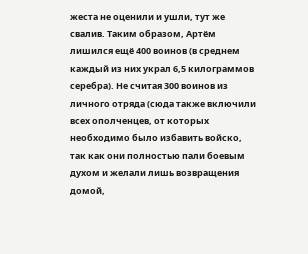жеста не оценили и ушли, тут же свалив. Таким образом, Артём лишился ещё 400 воинов (в среднем каждый из них украл 6,5 килограммов серебра). Не считая 300 воинов из личного отряда (сюда также включили всех ополченцев, от которых необходимо было избавить войско, так как они полностью пали боевым духом и желали лишь возвращения домой,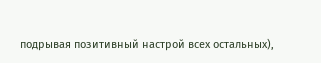подрывая позитивный настрой всех остальных),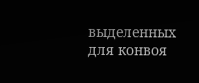выделенных для конвоя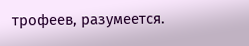трофеев, разумеется.